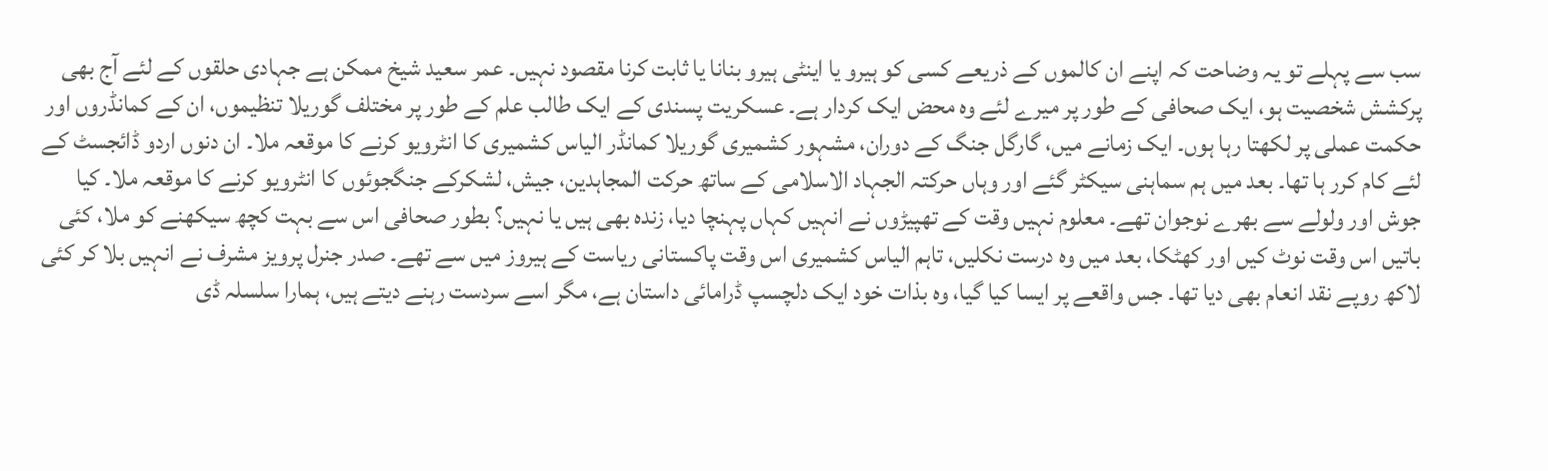سب سے پہلے تو یہ وضاحت کہ اپنے ان کالموں کے ذریعے کسی کو ہیرو یا اینٹی ہیرو بنانا یا ثابت کرنا مقصود نہیں۔ عمر سعید شیخ ممکن ہے جہادی حلقوں کے لئے آج بھی پرکشش شخصیت ہو، ایک صحافی کے طور پر میرے لئے وہ محض ایک کردار ہے۔ عسکریت پسندی کے ایک طالب علم کے طور پر مختلف گوریلا تنظیموں، ان کے کمانڈروں اور حکمت عملی پر لکھتا رہا ہوں۔ ایک زمانے میں، گارگل جنگ کے دوران، مشہور کشمیری گوریلا کمانڈر الیاس کشمیری کا انٹرویو کرنے کا موقعہ ملا۔ ان دنوں اردو ڈائجسٹ کے لئے کام کرر ہا تھا۔ بعد میں ہم سماہنی سیکٹر گئے اور وہاں حرکتہ الجہاد الاسلامی کے ساتھ حرکت المجاہدین، جیش، لشکرکے جنگجوئوں کا انٹرویو کرنے کا موقعہ ملا۔ کیا جوش اور ولولے سے بھرے نوجوان تھے۔ معلوم نہیں وقت کے تھپیڑوں نے انہیں کہاں پہنچا دیا، زندہ بھی ہیں یا نہیں؟ بطور صحافی اس سے بہت کچھ سیکھنے کو ملا، کئی باتیں اس وقت نوٹ کیں اور کھٹکا، بعد میں وہ درست نکلیں، تاہم الیاس کشمیری اس وقت پاکستانی ریاست کے ہیروز میں سے تھے۔ صدر جنرل پرویز مشرف نے انہیں بلا کر کئی لاکھ روپے نقد انعام بھی دیا تھا۔ جس واقعے پر ایسا کیا گیا، وہ بذات خود ایک دلچسپ ڈرامائی داستان ہے، مگر اسے سردست رہنے دیتے ہیں، ہمارا سلسلہ ڈی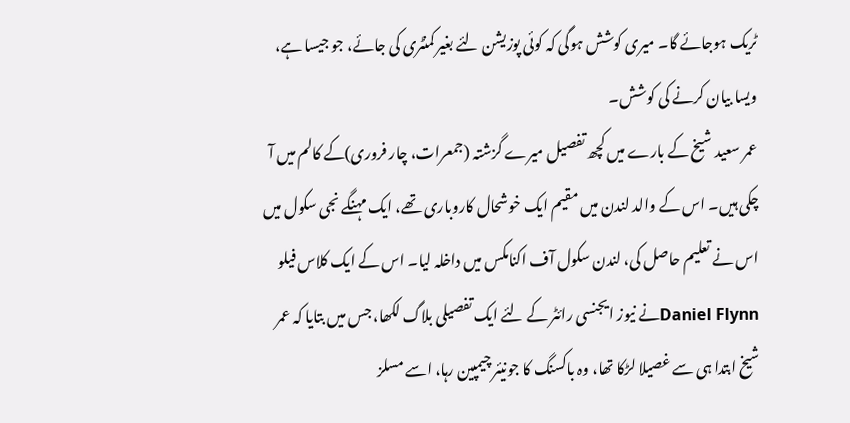ٹریک ہوجائے گا۔ میری کوشش ہوگی کہ کوئی پوزیشن لئے بغیر کمنٹری کی جائے، جو جیسا ہے، ویسا بیان کرنے کی کوشش۔
عمر سعید شیخ کے بارے میں کچھ تفصیل میرے گزشتہ (جمعرات، چار فروری)کے کالم میں آ چکی ہیں۔ اس کے والد لندن میں مقیم ایک خوشحال کاروباری تھے، ایک مہنگے نجی سکول میں اس نے تعلیم حاصل کی، لندن سکول آف اکنامکس میں داخلہ لیا۔ اس کے ایک کلاس فیلو Daniel Flynnنے نیوز ایجنسی رائٹر کے لئے ایک تفصیلی بلاگ لکھا، جس میں بتایا کہ عمر شیخ ابتدا ہی سے غصیلا لڑکا تھا، وہ باکسنگ کا جونیئر چیمپین رہا، اسے مسلز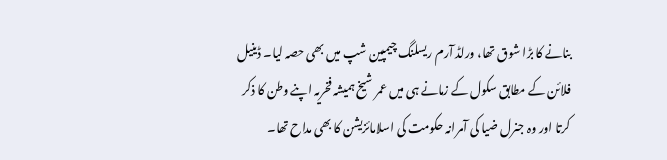بنانے کا بڑا شوق تھا، ورلڈ آرم ریسلنگ چیمپین شپ میں بھی حصہ لیا۔ ڈینیل فلائن کے مطابق سکول کے زمانے ہی میں عمر شیخ ہمیشہ فخریہ اپنے وطن کا ذکر کرتا اور وہ جنرل ضیا کی آمرانہ حکومت کی اسلامائزیشن کا بھی مداح تھا۔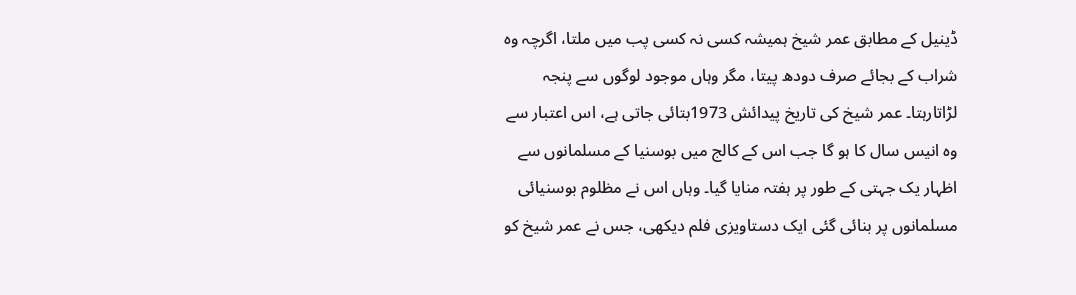ڈینیل کے مطابق عمر شیخ ہمیشہ کسی نہ کسی پب میں ملتا، اگرچہ وہ شراب کے بجائے صرف دودھ پیتا، مگر وہاں موجود لوگوں سے پنجہ لڑاتارہتا۔ عمر شیخ کی تاریخ پیدائش 1973بتائی جاتی ہے، اس اعتبار سے وہ انیس سال کا ہو گا جب اس کے کالج میں بوسنیا کے مسلمانوں سے اظہار یک جہتی کے طور پر ہفتہ منایا گیا۔ وہاں اس نے مظلوم بوسنیائی مسلمانوں پر بنائی گئی ایک دستاویزی فلم دیکھی، جس نے عمر شیخ کو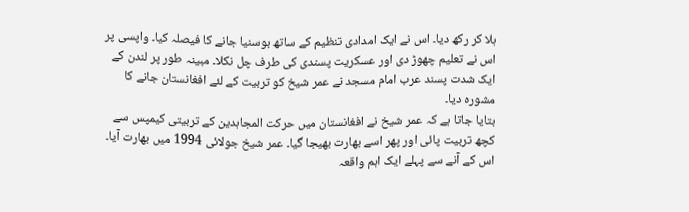ہلا کر رکھ دیا۔ اس نے ایک امدادی تنظیم کے ساتھ بوسنیا جانے کا فیصلہ کیا۔ واپسی پر اس نے تعلیم چھوڑ دی اور عسکریت پسندی کی طرف چل نکلا۔ مبینہ طور پر لندن کے ایک شدت پسند عرب امام مسجد نے عمر شیخ کو تربیت کے لئے افغانستان جانے کا مشورہ دیا۔
بتایا جاتا ہے کہ عمر شیخ نے افغانستان میں حرکت المجاہدین کے تربیتی کیمپس سے کچھ تربیت پائی اور پھر اسے بھارت بھیجا گیا۔ عمر شیخ جولائی 1994 میں بھارت آیا۔ اس کے آنے سے پہلے ایک اہم واقعہ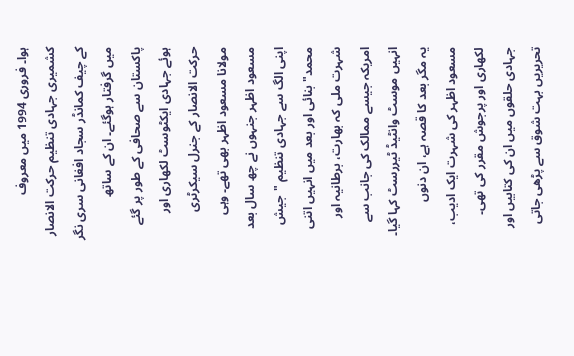ہوا۔ فروری 1994 میں معروف کشمیری جہادی تنظیم حرکت الانصار کے چیف کمانڈر سجاد افغانی سری نگر میں گرفتار ہوگئے۔ ان کے ساتھ پاکستان سے صحافی کے طور پر گئے ہوئے جہادی ایکٹوسٹ لکھاری اور حرکت الانصار کے جنرل سیکرٹری مولانا مسعود اظہر بھی تھے۔ وہی مسعود اظہر جنہوں نے چھ سال بعد اپنی الگ سے جہادی تنظیم "جیش محمد" بنائی اور بعد میں انہیں اتنی شہرت ملی کہ بھارت، برطانیہ اور امریکہ جیسے ممالک کی جانب سے انہیں موسٹ وانٹیڈ ٹیررسٹ کہا گیا۔ یہ مگر بعد کا قصہ ہے، ان دنوں مسعود اظہر کی شہرت ایک ادیب، لکھاری اور پرجوش مقرر کی تھی۔ جہادی حلقوں میں ان کی کتابیں اور تحریریں بہت شوق سے پڑھی جاتی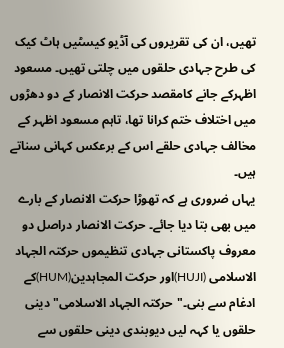تھیں، ان کی تقریروں کی آڈیو کیسٹیں ہاٹ کیک کی طرح جہادی حلقوں میں چلتی تھیں۔ مسعود اظہرکے جانے کامقصد حرکت الانصار کے دو دھڑوں میں اختلاف ختم کرانا تھا، تاہم مسعود اظہر کے مخالف جہادی حلقے اس کے برعکس کہانی سناتے ہیں۔
یہاں ضروری ہے کہ تھوڑا حرکت الانصار کے بارے میں بھی بتا دیا جائے۔ حرکت الانصار دراصل دو معروف پاکستانی جہادی تنظیموں حرکتہ الجہاد الاسلامی (HUJI)اور حرکت المجاہدین(HUM)کے ادغام سے بنی۔"حرکتہ الجہاد الاسلامی" دینی حلقوں یا کہہ لیں دیوبندی دینی حلقوں سے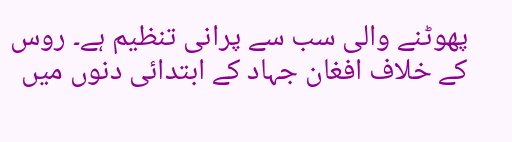پھوٹنے والی سب سے پرانی تنظیم ہے۔ روس کے خلاف افغان جہاد کے ابتدائی دنوں میں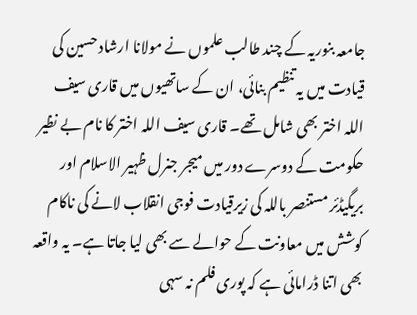جامعہ بنوریہ کے چند طالب علموں نے مولانا ارشاد حسین کی قیادت میں یہ تنظیم بنائی، ان کے ساتھیوں میں قاری سیف اللہ اختر بھی شامل تھے۔ قاری سیف اللہ اختر کا نام بے نظیر حکومت کے دوسرے دور میں میجر جنرل ظہیر الاسلام اور بریگیڈئر مستنصر باللہ کی زیرقیادت فوجی انقلاب لانے کی ناکام کوشش میں معاونت کے حوالے سے بھی لیا جاتا ہے۔ یہ واقعہ بھی اتنا ڈرامائی ہے کہ پوری فلم نہ سہی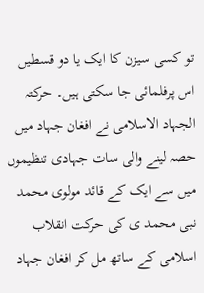تو کسی سیزن کا ایک یا دو قسطیں اس پرفلمائی جا سکتی ہیں۔ حرکتہ الجہاد الاسلامی نے افغان جہاد میں حصہ لینے والی سات جہادی تنظیموں میں سے ایک کے قائد مولوی محمد نبی محمد ی کی حرکت انقلاب اسلامی کے ساتھ مل کر افغان جہاد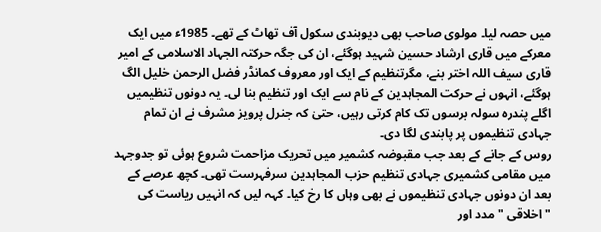میں حصہ لیا۔ مولوی صاحب بھی دیوبندی سکول آف تھاٹ کے تھے۔ 1985ء میں ایک معرکے میں قاری ارشاد حسین شہید ہوگئے، ان کی جگہ حرکتہ الجہاد الاسلامی کے امیر قاری سیف اللہ اختر بنے، مگرتنظیم کے ایک اور معروف کمانڈر فضل الرحمن خلیل الگ ہوگئے، انہوں نے حرکت المجاہدین کے نام سے ایک اور تنظیم بنا لی۔ یہ دونوں تنظیمیں اگلے پندرہ سولہ برسوں تک کام کرتی رہیں، حتیٰ کہ جنرل پرویز مشرف نے ان تمام جہادی تنظیموں پر پابندی لگا دی۔
روس کے جانے کے بعد جب مقبوضہ کشمیر میں تحریک مزاحمت شروع ہوئی تو جدوجہد میں مقامی کشمیری جہادی تنظیم حزب المجاہدین سرفہرست تھی۔ کچھ عرصے کے بعد ان دونوں جہادی تنظیموں نے بھی وہاں کا رخ کیا۔ کہہ لیں کہ انہیں ریاست کی "اخلاقی "مدد اور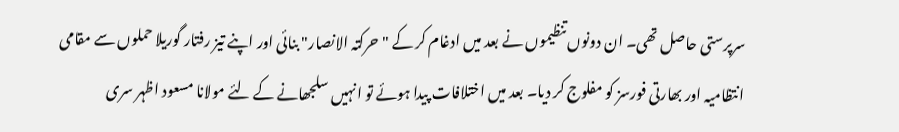سرپرستی حاصل تھی۔ ان دونوں تنظیموں نے بعد میں ادغام کر کے "حرکتہ الانصار" بنائی اور اپنے تیز رفتار گوریلا حملوں سے مقامی انتظامیہ اور بھارتی فورسز کو مفلوج کر دیا۔ بعد میں اختلافات پیدا ہوئے تو انہیں سلجھانے کے لئے مولانا مسعود اظہر سری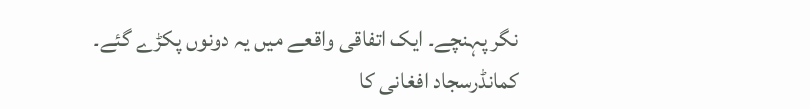نگر پہنچے۔ ایک اتفاقی واقعے میں یہ دونوں پکڑے گئے۔
کمانڈرسجاد افغانی کا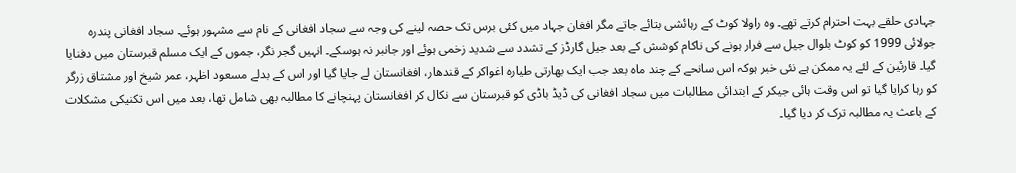جہادی حلقے بہت احترام کرتے تھے۔ وہ راولا کوٹ کے رہائشی بتائے جاتے مگر افغان جہاد میں کئی برس تک حصہ لینے کی وجہ سے سجاد افغانی کے نام سے مشہور ہوئے۔ سجاد افغانی پندرہ جولائی 1999 کو کوٹ بلوال جیل سے فرار ہونے کی ناکام کوشش کے بعد جیل گارڈز کے تشدد سے شدید زخمی ہوئے اور جانبر نہ ہوسکے۔ انہیں گجر نگر، جموں کے ایک مسلم قبرستان میں دفنایا گیا۔ قارئین کے لئے یہ ممکن ہے نئی خبر ہوکہ اس سانحے کے چند ماہ بعد جب ایک بھارتی طیارہ اغواکر کے قندھار، افغانستان لے جایا گیا اور اس کے بدلے مسعود اظہر، عمر شیخ اور مشتاق زرگر کو رہا کرایا گیا تو اس وقت ہائی جیکر کے ابتدائی مطالبات میں سجاد افغانی کی ڈیڈ باڈی کو قبرستان سے نکال کر افغانستان پہنچانے کا مطالبہ بھی شامل تھا، بعد میں اس تکنیکی مشکلات کے باعث یہ مطالبہ ترک کر دیا گیا۔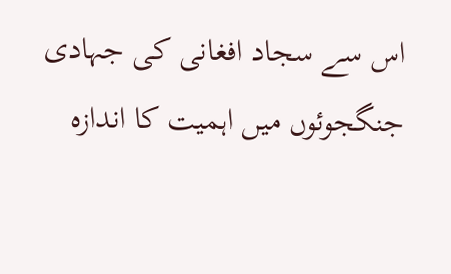اس سے سجاد افغانی کی جہادی جنگجوئوں میں اہمیت کا اندازہ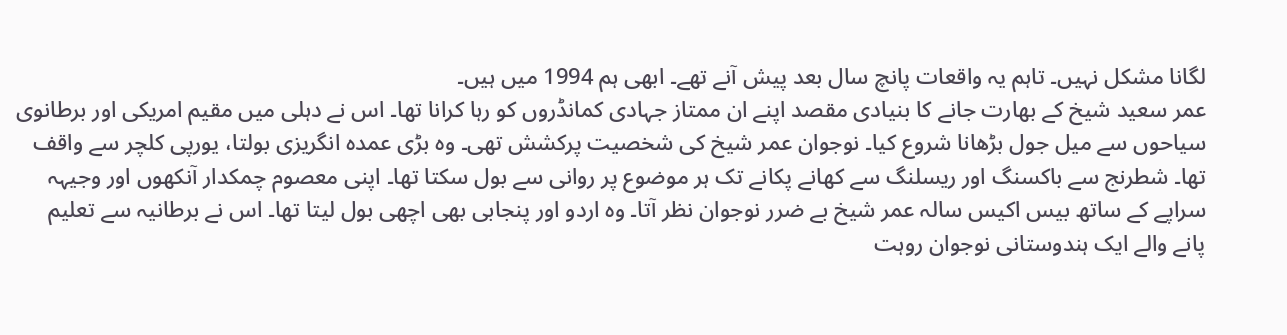لگانا مشکل نہیں۔ تاہم یہ واقعات پانچ سال بعد پیش آنے تھے۔ ابھی ہم 1994 میں ہیں۔
عمر سعید شیخ کے بھارت جانے کا بنیادی مقصد اپنے ان ممتاز جہادی کمانڈروں کو رہا کرانا تھا۔ اس نے دہلی میں مقیم امریکی اور برطانوی سیاحوں سے میل جول بڑھانا شروع کیا۔ نوجوان عمر شیخ کی شخصیت پرکشش تھی۔ وہ بڑی عمدہ انگریزی بولتا، یورپی کلچر سے واقف تھا۔ شطرنج سے باکسنگ اور ریسلنگ سے کھانے پکانے تک ہر موضوع پر روانی سے بول سکتا تھا۔ اپنی معصوم چمکدار آنکھوں اور وجیہہ سراپے کے ساتھ بیس اکیس سالہ عمر شیخ بے ضرر نوجوان نظر آتا۔ وہ اردو اور پنجابی بھی اچھی بول لیتا تھا۔ اس نے برطانیہ سے تعلیم پانے والے ایک ہندوستانی نوجوان روہت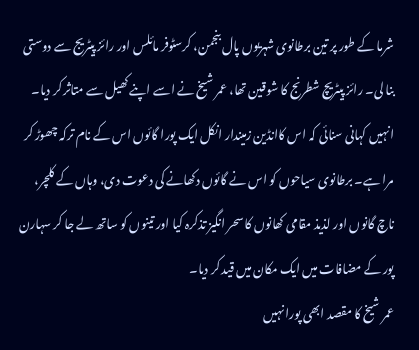شرما کے طور پر تین برطانوی شہریوں پال بنجمن، کرسٹوفر مائلس اور رائز پیٹریج سے دوستی بنا لی۔ رائز پیٹریچ شطرنج کا شوقین تھا، عمر شیخ نے اسے اپنے کھیل سے متاثر کر دیا۔ انہیں کہانی سنائی کہ اس کاانڈین زمیندار انکل ایک پورا گائوں اس کے نام ترکہ چھوڑ کر مرا ہے۔ برطانوی سیاحوں کو اس نے گائوں دکھانے کی دعوت دی، وہاں کے کلچر، ناچ گانوں اور لذیذ مقامی کھانوں کا سحر انگیز تذکرہ کیا اور تینوں کو ساتھ لے جا کر سہارن پور کے مضافات میں ایک مکان میں قید کر دیا۔
عمر شیخ کا مقصد ابھی پورا نہیں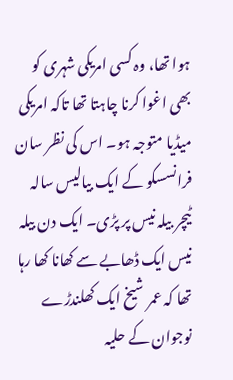ہوا تھا، وہ کسی امریکی شہری کو بھی اغوا کرنا چاہتا تھا تاکہ امریکی میڈیا متوجہ ہو۔ اس کی نظر سان فرانسسکو کے ایک بیالیس سالہ ٹیچر بیلہ نیس پر پڑی۔ ایک دن بیلہ نیس ایک ڈھابے سے کھانا کھا رہا تھا کہ عمر شیخ ایک کھلندڑے نوجوان کے حلیہ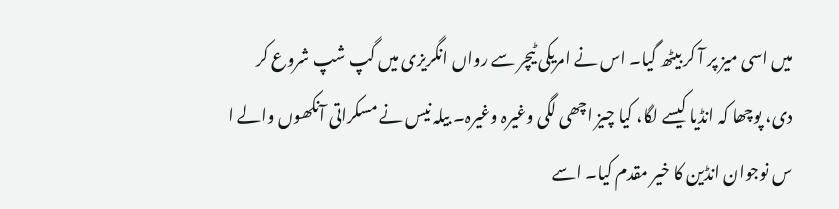میں اسی میز پر آ کر بیٹھ گیا۔ اس نے امریکی ٹیچر سے رواں انگریزی میں گپ شپ شروع کر دی، پوچھا کہ انڈیا کیسے لگا، کیا چیز اچھی لگی وغیرہ وغیرہ۔ بیلہ نیس نے مسکراتی آنکھوں والے ا س نوجوان انڈین کا خیر مقدم کیا۔ اسے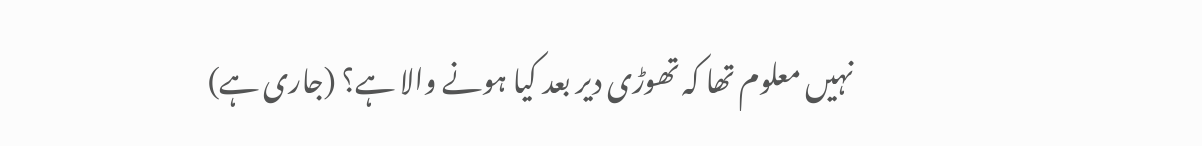نہیں معلوم تھا کہ تھوڑی دیر بعد کیا ہونے والا ہے؟ (جاری ہے)